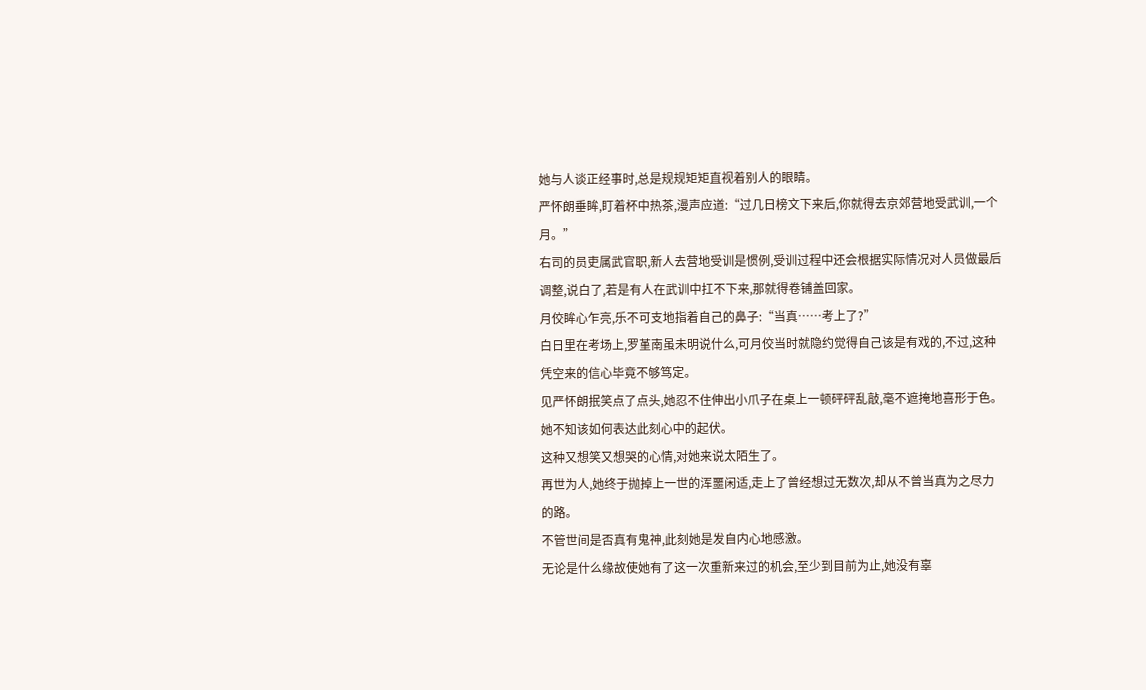她与人谈正经事时,总是规规矩矩直视着别人的眼睛。
严怀朗垂眸,盯着杯中热茶,漫声应道:“过几日榜文下来后,你就得去京郊营地受武训,一个月。”
右司的员吏属武官职,新人去营地受训是惯例,受训过程中还会根据实际情况对人员做最后调整,说白了,若是有人在武训中扛不下来,那就得卷铺盖回家。
月佼眸心乍亮,乐不可支地指着自己的鼻子:“当真……考上了?”
白日里在考场上,罗堇南虽未明说什么,可月佼当时就隐约觉得自己该是有戏的,不过,这种凭空来的信心毕竟不够笃定。
见严怀朗抿笑点了点头,她忍不住伸出小爪子在桌上一顿砰砰乱敲,毫不遮掩地喜形于色。
她不知该如何表达此刻心中的起伏。
这种又想笑又想哭的心情,对她来说太陌生了。
再世为人,她终于抛掉上一世的浑噩闲适,走上了曾经想过无数次,却从不曾当真为之尽力的路。
不管世间是否真有鬼神,此刻她是发自内心地感激。
无论是什么缘故使她有了这一次重新来过的机会,至少到目前为止,她没有辜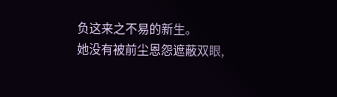负这来之不易的新生。
她没有被前尘恩怨遮蔽双眼,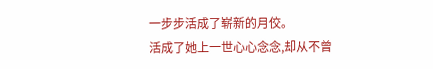一步步活成了崭新的月佼。
活成了她上一世心心念念,却从不曾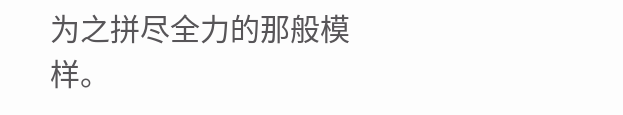为之拼尽全力的那般模样。